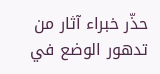حذّر خبراء آثار من تدهور الوضع في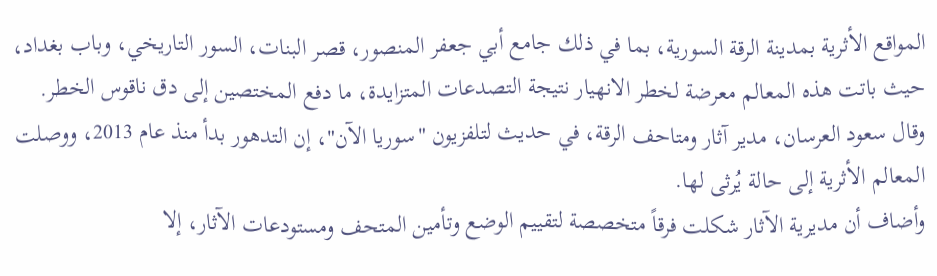المواقع الأثرية بمدينة الرقة السورية، بما في ذلك جامع أبي جعفر المنصور، قصر البنات، السور التاريخي، وباب بغداد، حيث باتت هذه المعالم معرضة لخطر الانهيار نتيجة التصدعات المتزايدة، ما دفع المختصين إلى دق ناقوس الخطر.
وقال سعود العرسان، مدير آثار ومتاحف الرقة، في حديث لتلفزيون "سوريا الآن"، إن التدهور بدأ منذ عام 2013، ووصلت المعالم الأثرية إلى حالة يُرثى لها.
وأضاف أن مديرية الآثار شكلت فرقاً متخصصة لتقييم الوضع وتأمين المتحف ومستودعات الآثار، إلا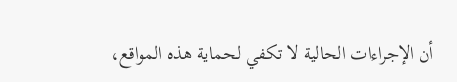أن الإجراءات الحالية لا تكفي لحماية هذه المواقع،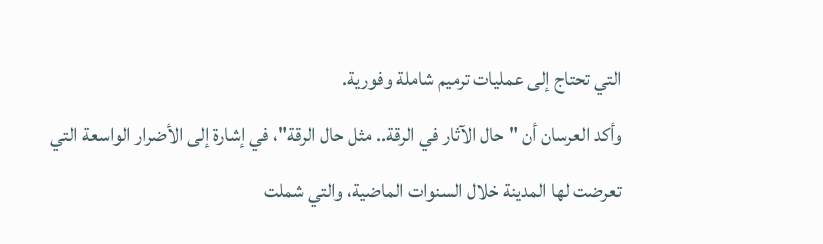التي تحتاج إلى عمليات ترميم شاملة وفورية.
وأكد العرسان أن "حال الآثار في الرقة.. مثل حال الرقة"، في إشارة إلى الأضرار الواسعة التي تعرضت لها المدينة خلال السنوات الماضية، والتي شملت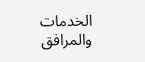الخدمات والمرافق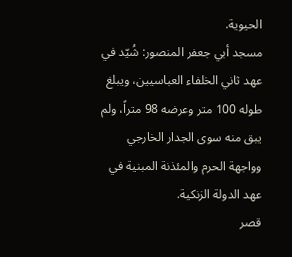الحيوية.
مسجد أبي جعفر المنصور: شُيّد في عهد ثاني الخلفاء العباسيين، ويبلغ طوله 100 متر وعرضه 98 متراً، ولم يبق منه سوى الجدار الخارجي وواجهة الحرم والمئذنة المبنية في عهد الدولة الزنكية.
قصر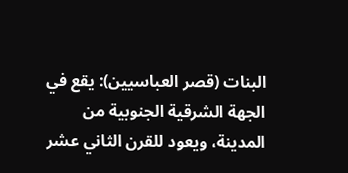البنات (قصر العباسيين): يقع في الجهة الشرقية الجنوبية من المدينة، ويعود للقرن الثاني عشر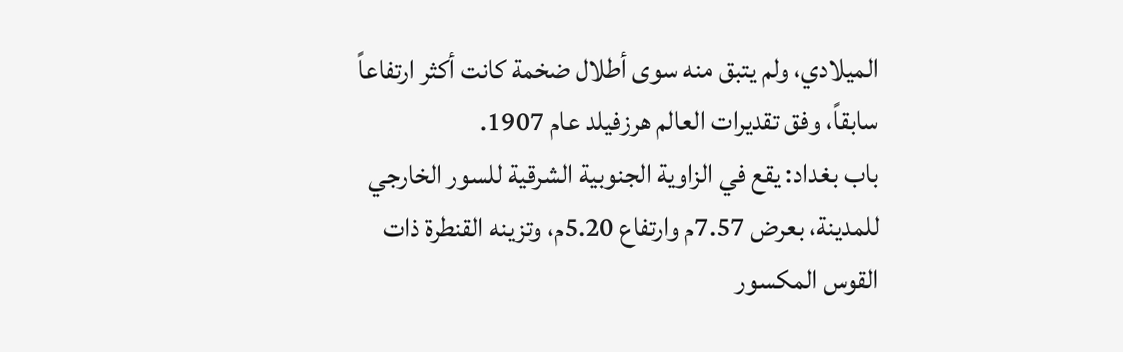الميلادي، ولم يتبق منه سوى أطلال ضخمة كانت أكثر ارتفاعاً سابقاً، وفق تقديرات العالم هرزفيلد عام 1907.
باب بغداد: يقع في الزاوية الجنوبية الشرقية للسور الخارجي للمدينة، بعرض 7.57م وارتفاع 5.20م، وتزينه القنطرة ذات القوس المكسور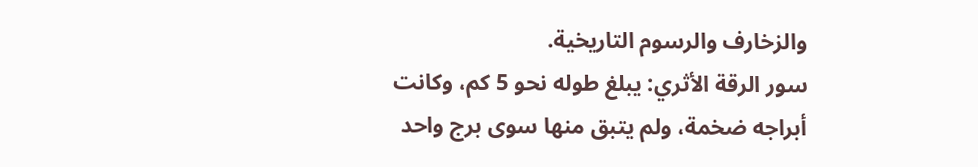والزخارف والرسوم التاريخية.
سور الرقة الأثري: يبلغ طوله نحو 5 كم، وكانت أبراجه ضخمة، ولم يتبق منها سوى برج واحد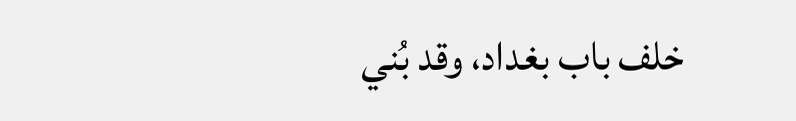خلف باب بغداد، وقد بُني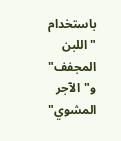باستخدام "اللبن المجفف" و"الآجر المشوي"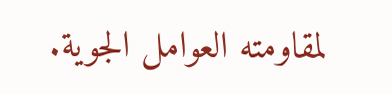لمقاومته العوامل الجوية.